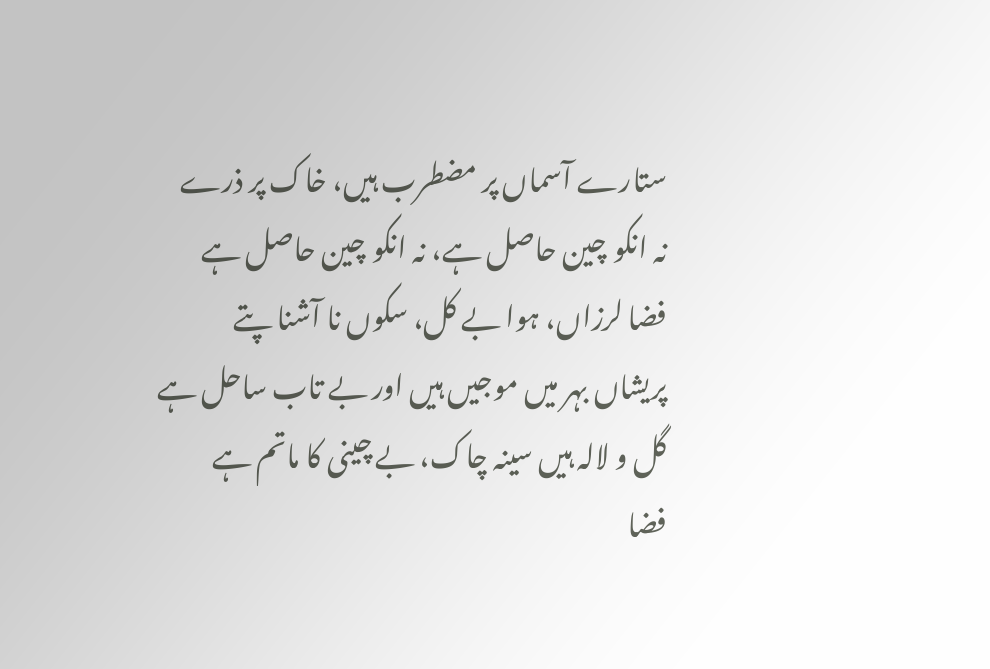ستارے آسماں پر مضطرب ہیں، خاک پر ذرے
نہ انکو چین حاصل ہے، نہ انکو چین حاصل ہے
فضا لرزاں، ہوا بے کل، سکوں نا آشنا پتے
پریشاں بہر میں موجیں ہیں اور بے تاب ساحل ہے
گل و لالہ ہیں سینہ چاک، بے چینی کا ماتم ہے
فضا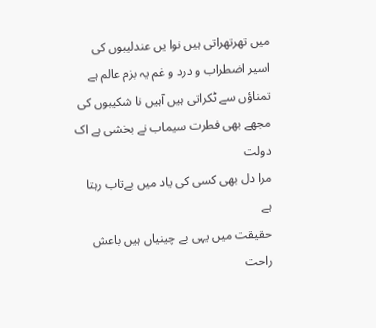میں تھرتھراتی ہیں نوا یں عندلیبوں کی
اسیر اضطراب و درد و غم یہ بزم عالم ہے
تمناؤں سے ٹکراتی ہیں آہیں نا شکیبوں کی
مجھے بھی فطرت سیماب نے بخشی ہے اک دولت
مرا دل بھی کسی کی یاد میں بےتاب رہتا ہے
حقیقت میں یہی بے چینیاں ہیں باعش راحت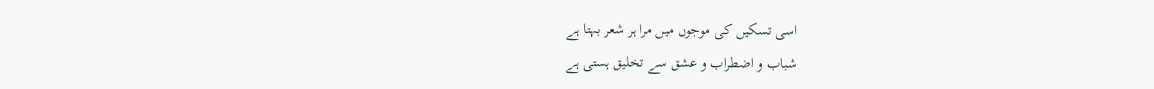اسی تسکیں کی موجوں میں مرا ہر شعر بہتا ہے
شباب و اضطراب و عشق سے تخلیق ہستی ہے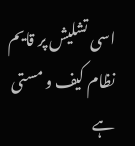اسی تشلیش پر قایم نظام کیف و مستی ہے